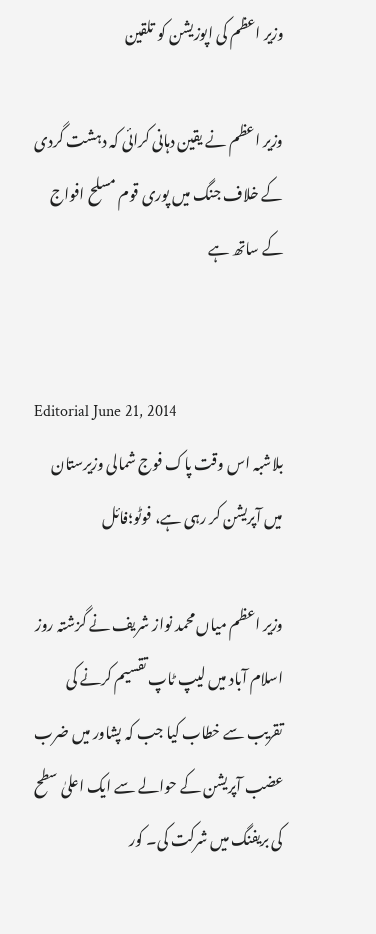وزیر اعظم کی اپوزیشن کو تلقین

وزیر اعظم نے یقین دہانی کرائی کہ دہشت گردی کے خلاف جنگ میں پوری قوم مسلح افواج کے ساتھ ہے


Editorial June 21, 2014
بلاشبہ اس وقت پاک فوج شمالی وزیرستان میں آپریشن کر رہی ہے، فوٹو؛فائل

وزیر اعظم میاں محمد نواز شریف نے گزشتہ روز اسلام آباد میں لیپ ٹاپ تقسیم کرنے کی تقریب سے خطاب کیا جب کہ پشاور میں ضرب عضب آپریشن کے حوالے سے ایک اعلیٰ سطح کی بریفنگ میں شرکت کی۔ کور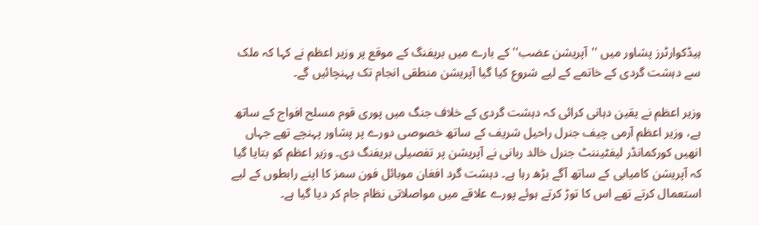ہیڈکوارٹرز پشاور میں ''آپریشن عضب'' کے بارے میں بریفنگ کے موقع پر وزیر اعظم نے کہا کہ ملک سے دہشت گردی کے خاتمے کے لیے شروع کیا گیا آپریشن منطقی انجام تک پہنچائیں گے۔

وزیر اعظم نے یقین دہانی کرائی کہ دہشت گردی کے خلاف جنگ میں پوری قوم مسلح افواج کے ساتھ ہے، وزیر اعظم آرمی چیف جنرل راحیل شریف کے ساتھ خصوصی دورے پر پشاور پہنچے تھے جہاں انھیں کورکمانڈر لیفٹیننٹ جنرل خالد ربانی نے آپریشن پر تفصیلی بریفنگ دی۔ وزیر اعظم کو بتایا گیا کہ آپریشن کامیابی کے ساتھ آگے بڑھ رہا ہے۔ دہشت گرد افغان موبائل فون سمز کا اپنے رابطوں کے لیے استعمال کرتے تھے اس کا توڑ کرتے ہوئے پورے علاقے میں مواصلاتی نظام جام کر دیا گیا ہے۔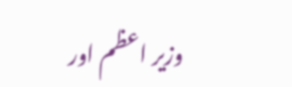وزیر اعظم اور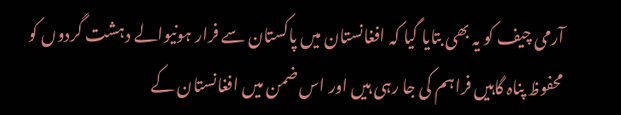آرمی چیف کو یہ بھی بتایا گیا کہ افغانستان میں پاکستان سے فرار ہونیوالے دہشت گردوں کو محفوظ پناہ گاہیں فراہم کی جا رہی ہیں اور اس ضمن میں افغانستان کے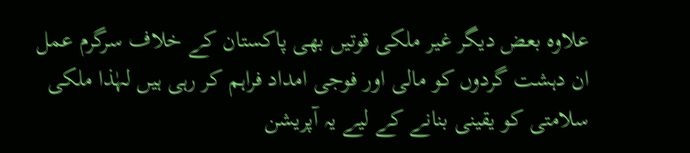علاوہ بعض دیگر غیر ملکی قوتیں بھی پاکستان کے خلاف سرگرم عمل ان دہشت گردوں کو مالی اور فوجی امداد فراہم کر رہی ہیں لہٰذا ملکی سلامتی کو یقینی بنانے کے لیے یہ آپریشن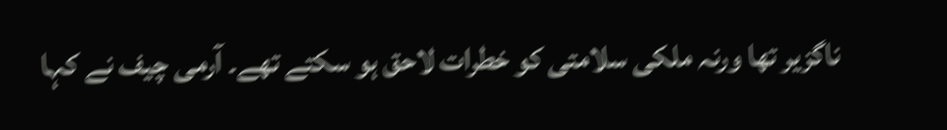ناگزیر تھا ورنہ ملکی سلامتی کو خطرات لاحق ہو سکتے تھے۔ آرمی چیف نے کہا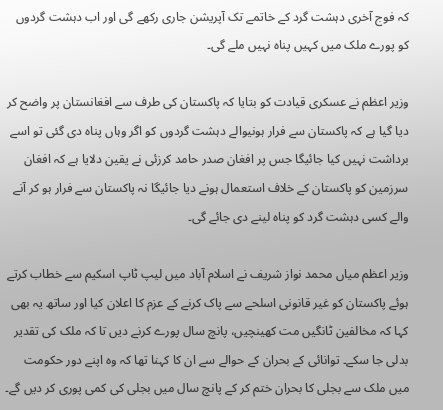کہ فوج آخری دہشت گرد کے خاتمے تک آپریشن جاری رکھے گی اور اب دہشت گردوں کو پورے ملک میں کہیں پناہ نہیں ملے گی۔

وزیر اعظم نے عسکری قیادت کو بتایا کہ پاکستان کی طرف سے افغانستان پر واضح کر دیا گیا ہے کہ پاکستان سے فرار ہونیوالے دہشت گردوں کو اگر وہاں پناہ دی گئی تو اسے برداشت نہیں کیا جائیگا جس پر افغان صدر حامد کرزئی نے یقین دلایا ہے کہ افغان سرزمین کو پاکستان کے خلاف استعمال ہونے دیا جائیگا نہ پاکستان سے فرار ہو کر آنے والے کسی دہشت گرد کو پناہ لینے دی جائے گی۔

وزیر اعظم میاں محمد نواز شریف نے اسلام آباد میں لیپ ٹاپ اسکیم سے خطاب کرتے ہوئے پاکستان کو غیر قانونی اسلحے سے پاک کرنے کے عزم کا اعلان کیا اور ساتھ یہ بھی کہا کہ مخالفین ٹانگیں مت کھینچیں، پانچ سال پورے کرنے دیں تا کہ ملک کی تقدیر بدلی جا سکے۔ توانائی کے بحران کے حوالے سے ان کا کہنا تھا کہ وہ اپنے دور حکومت میں ملک سے بجلی کا بحران ختم کر کے پانچ سال میں بجلی کی کمی پوری کر دیں گے۔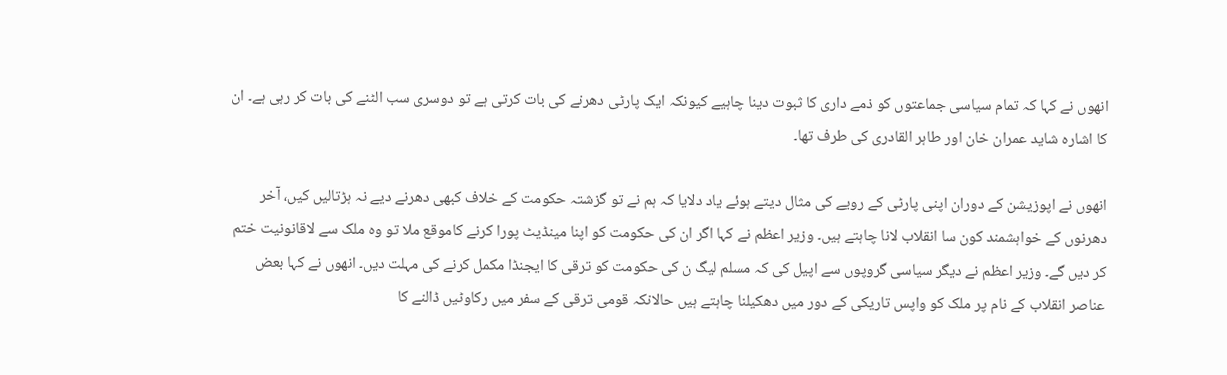انھوں نے کہا کہ تمام سیاسی جماعتوں کو ذمے داری کا ثبوت دینا چاہیے کیونکہ ایک پارٹی دھرنے کی بات کرتی ہے تو دوسری سب الٹنے کی بات کر رہی ہے۔ ان کا اشارہ شاید عمران خان اور طاہر القادری کی طرف تھا۔

انھوں نے اپوزیشن کے دوران اپنی پارٹی کے رویے کی مثال دیتے ہوئے یاد دلایا کہ ہم نے تو گزشتہ حکومت کے خلاف کبھی دھرنے دیے نہ ہڑتالیں کیں، آخر دھرنوں کے خواہشمند کون سا انقلاب لانا چاہتے ہیں۔ وزیر اعظم نے کہا اگر ان کی حکومت کو اپنا مینڈیٹ پورا کرنے کاموقع ملا تو وہ ملک سے لاقانونیت ختم کر دیں گے۔ وزیر اعظم نے دیگر سیاسی گروپوں سے اپیل کی کہ مسلم لیگ ن کی حکومت کو ترقی کا ایجنڈا مکمل کرنے کی مہلت دیں۔ انھوں نے کہا بعض عناصر انقلاب کے نام پر ملک کو واپس تاریکی کے دور میں دھکیلنا چاہتے ہیں حالانکہ قومی ترقی کے سفر میں رکاوٹیں ڈالنے کا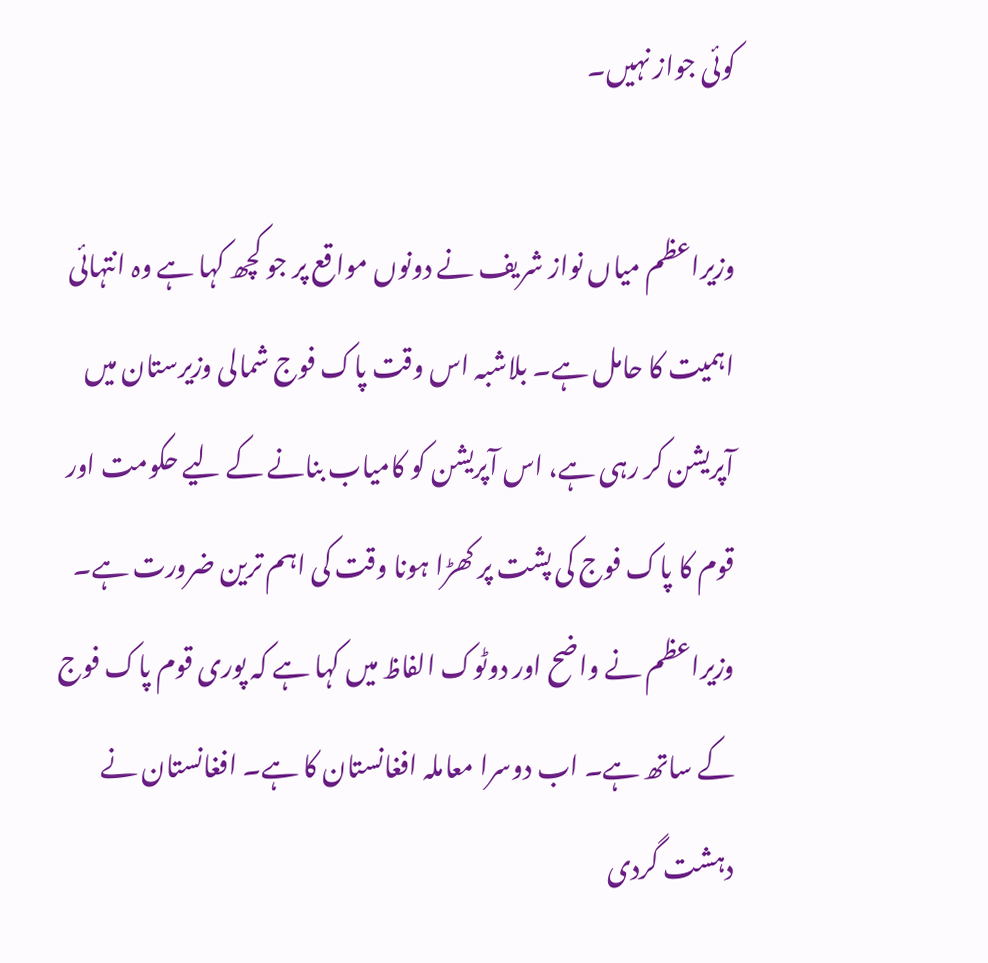کوئی جواز نہیں۔

وزیراعظم میاں نواز شریف نے دونوں مواقع پر جو کچھ کہا ہے وہ انتہائی اہمیت کا حامل ہے۔ بلاشبہ اس وقت پاک فوج شمالی وزیرستان میں آپریشن کر رہی ہے، اس آپریشن کو کامیاب بنانے کے لیے حکومت اور قوم کا پاک فوج کی پشت پر کھڑا ہونا وقت کی اہم ترین ضرورت ہے۔ وزیراعظم نے واضح اور دوٹوک الفاظ میں کہا ہے کہ پوری قوم پاک فوج کے ساتھ ہے۔ اب دوسرا معاملہ افغانستان کا ہے۔ افغانستان نے دہشت گردی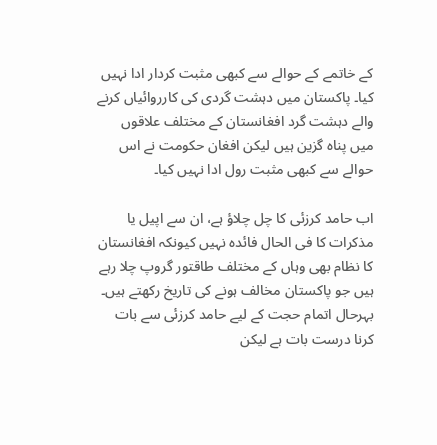کے خاتمے کے حوالے سے کبھی مثبت کردار ادا نہیں کیا۔ پاکستان میں دہشت گردی کی کارروائیاں کرنے والے دہشت گرد افغانستان کے مختلف علاقوں میں پناہ گزین ہیں لیکن افغان حکومت نے اس حوالے سے کبھی مثبت رول ادا نہیں کیا۔

اب حامد کرزئی کا چل چلاؤ ہے، ان سے اپیل یا مذکرات کا فی الحال فائدہ نہیں کیونکہ افغانستان کا نظام بھی وہاں کے مختلف طاقتور گروپ چلا رہے ہیں جو پاکستان مخالف ہونے کی تاریخ رکھتے ہیں۔ بہرحال اتمام حجت کے لیے حامد کرزئی سے بات کرنا درست بات ہے لیکن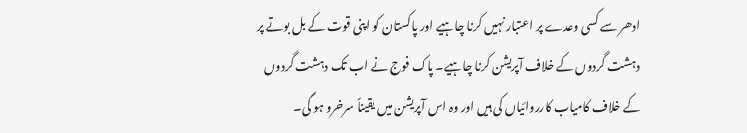ادھر سے کسی وعدے پر اعتبار نہیں کرنا چاہیے اور پاکستان کو اپنی قوت کے بل بوتے پر دہشت گردوں کے خلاف آپریشن کرنا چاہیے۔ پاک فوج نے اب تک دہشت گردوں کے خلاف کامیاب کارروائیاں کی ہیں اور وہ اس آپریشن میں یقیناً سرخرو ہو گی۔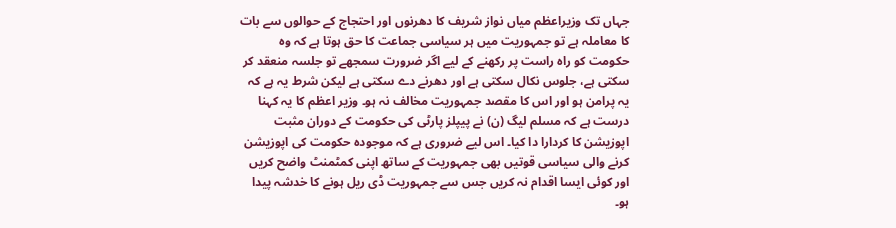جہاں تک وزیراعظم میاں نواز شریف کا دھرنوں اور احتجاج کے حوالوں سے بات کا معاملہ ہے تو جمہوریت میں ہر سیاسی جماعت کا حق ہوتا ہے کہ وہ حکومت کو راہ راست پر رکھنے کے لیے اگر ضرورت سمجھے تو جلسہ منعقد کر سکتی ہے، جلوس نکال سکتی ہے اور دھرنے دے سکتی ہے لیکن شرط یہ ہے کہ یہ پرامن ہو اور اس کا مقصد جمہوریت مخالف نہ ہو۔ وزیر اعظم کا یہ کہنا درست ہے کہ مسلم لیگ (ن) نے پیپلز پارٹی کی حکومت کے دوران مثبت اپوزیشن کا کردارا دا کیا۔ اس لیے ضروری ہے کہ موجودہ حکومت کی اپوزیشن کرنے والی سیاسی قوتیں بھی جمہوریت کے ساتھ اپنی کمٹمنٹ واضح کریں اور کوئی ایسا اقدام نہ کریں جس سے جمہوریت ڈی ریل ہونے کا خدشہ پیدا ہو۔